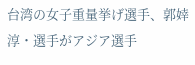台湾の女子重量挙げ選手、郭婞淳・選手がアジア選手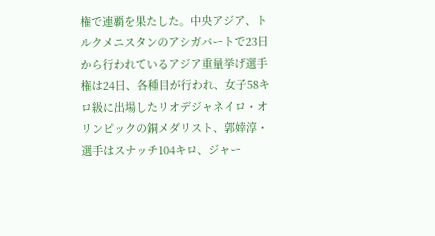権で連覇を果たした。中央アジア、トルクメニスタンのアシガバートで23日から行われているアジア重量挙げ選手権は24日、各種目が行われ、女子58キロ級に出場したリオデジャネイロ・オリンピックの銅メダリスト、郭婞淳・選手はスナッチ104キロ、ジャー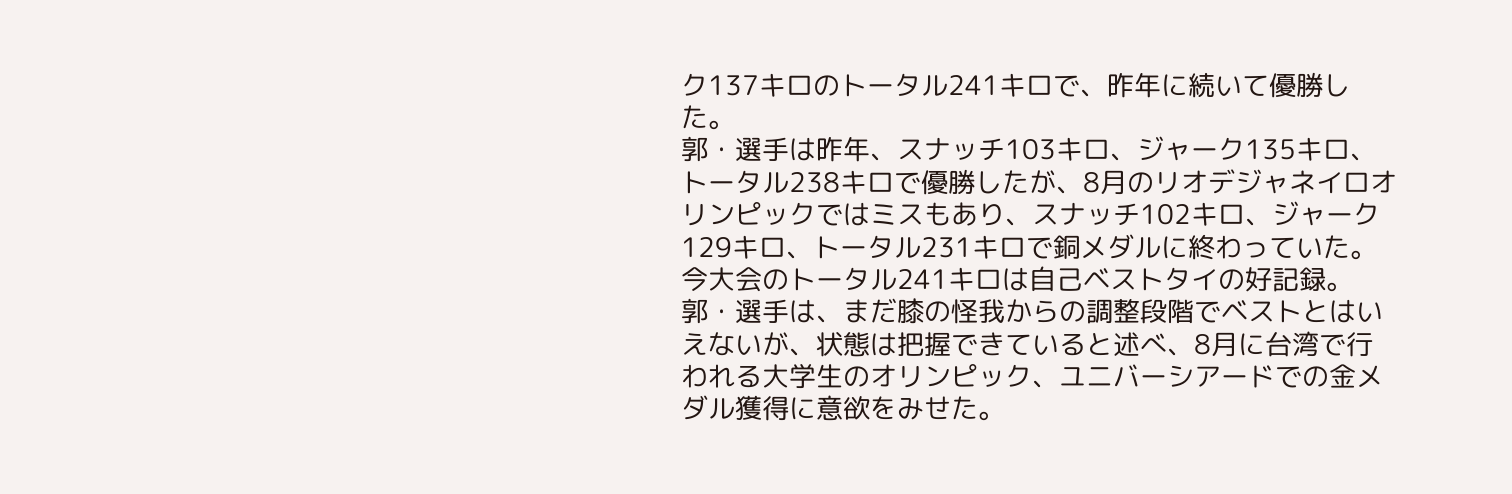ク137キロのトータル241キロで、昨年に続いて優勝した。
郭・選手は昨年、スナッチ103キロ、ジャーク135キロ、トータル238キロで優勝したが、8月のリオデジャネイロオリンピックではミスもあり、スナッチ102キロ、ジャーク129キロ、トータル231キロで銅メダルに終わっていた。今大会のトータル241キロは自己ベストタイの好記録。
郭・選手は、まだ膝の怪我からの調整段階でベストとはいえないが、状態は把握できていると述べ、8月に台湾で行われる大学生のオリンピック、ユニバーシアードでの金メダル獲得に意欲をみせた。